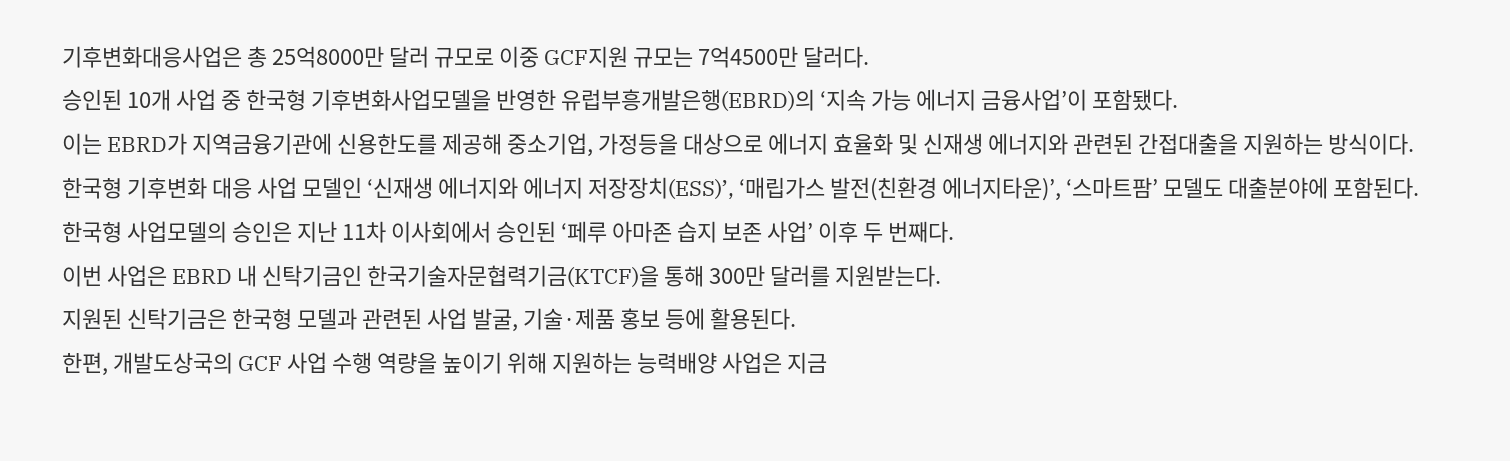기후변화대응사업은 총 25억8000만 달러 규모로 이중 GCF지원 규모는 7억4500만 달러다.
승인된 10개 사업 중 한국형 기후변화사업모델을 반영한 유럽부흥개발은행(EBRD)의 ‘지속 가능 에너지 금융사업’이 포함됐다.
이는 EBRD가 지역금융기관에 신용한도를 제공해 중소기업, 가정등을 대상으로 에너지 효율화 및 신재생 에너지와 관련된 간접대출을 지원하는 방식이다.
한국형 기후변화 대응 사업 모델인 ‘신재생 에너지와 에너지 저장장치(ESS)’, ‘매립가스 발전(친환경 에너지타운)’, ‘스마트팜’ 모델도 대출분야에 포함된다.
한국형 사업모델의 승인은 지난 11차 이사회에서 승인된 ‘페루 아마존 습지 보존 사업’ 이후 두 번째다.
이번 사업은 EBRD 내 신탁기금인 한국기술자문협력기금(KTCF)을 통해 300만 달러를 지원받는다.
지원된 신탁기금은 한국형 모델과 관련된 사업 발굴, 기술·제품 홍보 등에 활용된다.
한편, 개발도상국의 GCF 사업 수행 역량을 높이기 위해 지원하는 능력배양 사업은 지금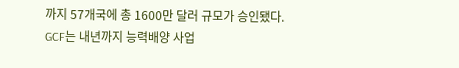까지 57개국에 총 1600만 달러 규모가 승인됐다.
GCF는 내년까지 능력배양 사업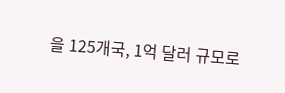을 125개국, 1억 달러 규모로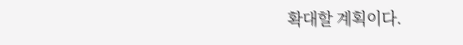확대할 계획이다.